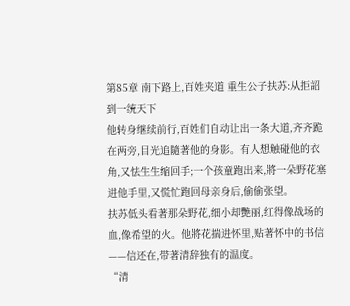第85章 南下路上,百姓夹道 重生公子扶苏:从拒詔到一统天下
他转身继续前行,百姓们自动让出一条大道,齐齐跪在两旁,目光追隨著他的身影。有人想触碰他的衣角,又怯生生缩回手;一个孩童跑出来,將一朵野花塞进他手里,又慌忙跑回母亲身后,偷偷张望。
扶苏低头看著那朵野花,细小却艷丽,红得像战场的血,像希望的火。他將花揣进怀里,贴著怀中的书信——信还在,带著清辞独有的温度。
“清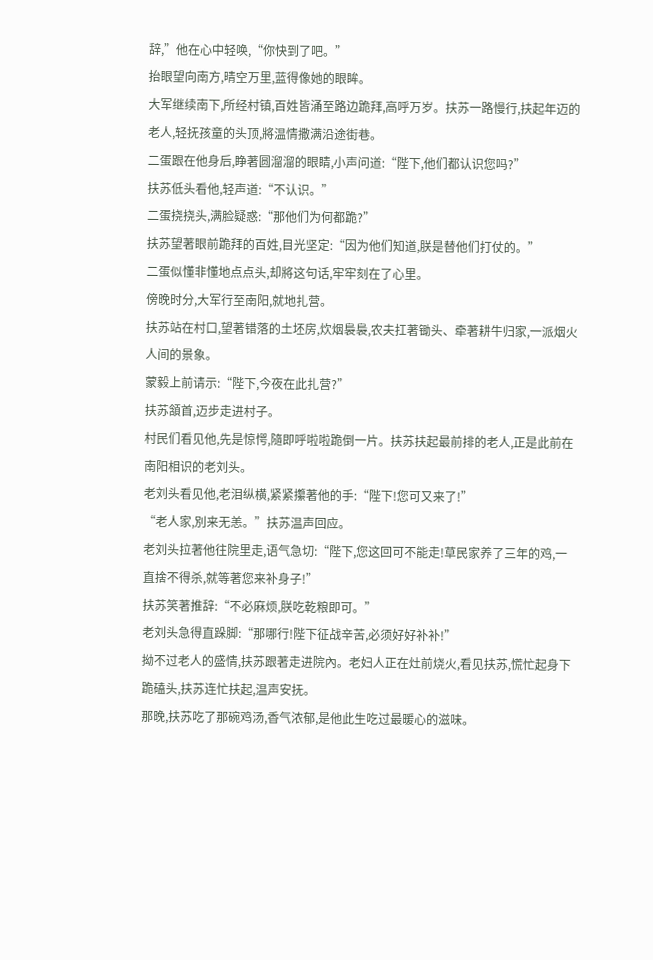辞,”他在心中轻唤,“你快到了吧。”
抬眼望向南方,晴空万里,蓝得像她的眼眸。
大军继续南下,所经村镇,百姓皆涌至路边跪拜,高呼万岁。扶苏一路慢行,扶起年迈的老人,轻抚孩童的头顶,將温情撒满沿途街巷。
二蛋跟在他身后,睁著圆溜溜的眼睛,小声问道:“陛下,他们都认识您吗?”
扶苏低头看他,轻声道:“不认识。”
二蛋挠挠头,满脸疑惑:“那他们为何都跪?”
扶苏望著眼前跪拜的百姓,目光坚定:“因为他们知道,朕是替他们打仗的。”
二蛋似懂非懂地点点头,却將这句话,牢牢刻在了心里。
傍晚时分,大军行至南阳,就地扎营。
扶苏站在村口,望著错落的土坯房,炊烟裊裊,农夫扛著锄头、牵著耕牛归家,一派烟火人间的景象。
蒙毅上前请示:“陛下,今夜在此扎营?”
扶苏頷首,迈步走进村子。
村民们看见他,先是惊愕,隨即呼啦啦跪倒一片。扶苏扶起最前排的老人,正是此前在南阳相识的老刘头。
老刘头看见他,老泪纵横,紧紧攥著他的手:“陛下!您可又来了!”
“老人家,別来无恙。”扶苏温声回应。
老刘头拉著他往院里走,语气急切:“陛下,您这回可不能走!草民家养了三年的鸡,一直捨不得杀,就等著您来补身子!”
扶苏笑著推辞:“不必麻烦,朕吃乾粮即可。”
老刘头急得直跺脚:“那哪行!陛下征战辛苦,必须好好补补!”
拗不过老人的盛情,扶苏跟著走进院內。老妇人正在灶前烧火,看见扶苏,慌忙起身下跪磕头,扶苏连忙扶起,温声安抚。
那晚,扶苏吃了那碗鸡汤,香气浓郁,是他此生吃过最暖心的滋味。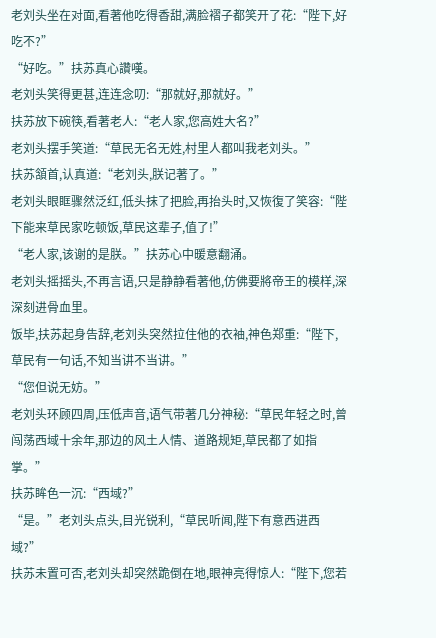老刘头坐在对面,看著他吃得香甜,满脸褶子都笑开了花:“陛下,好吃不?”
“好吃。”扶苏真心讚嘆。
老刘头笑得更甚,连连念叨:“那就好,那就好。”
扶苏放下碗筷,看著老人:“老人家,您高姓大名?”
老刘头摆手笑道:“草民无名无姓,村里人都叫我老刘头。”
扶苏頷首,认真道:“老刘头,朕记著了。”
老刘头眼眶骤然泛红,低头抹了把脸,再抬头时,又恢復了笑容:“陛下能来草民家吃顿饭,草民这辈子,值了!”
“老人家,该谢的是朕。”扶苏心中暖意翻涌。
老刘头摇摇头,不再言语,只是静静看著他,仿佛要將帝王的模样,深深刻进骨血里。
饭毕,扶苏起身告辞,老刘头突然拉住他的衣袖,神色郑重:“陛下,草民有一句话,不知当讲不当讲。”
“您但说无妨。”
老刘头环顾四周,压低声音,语气带著几分神秘:“草民年轻之时,曾闯荡西域十余年,那边的风土人情、道路规矩,草民都了如指掌。”
扶苏眸色一沉:“西域?”
“是。”老刘头点头,目光锐利,“草民听闻,陛下有意西进西域?”
扶苏未置可否,老刘头却突然跪倒在地,眼神亮得惊人:“陛下,您若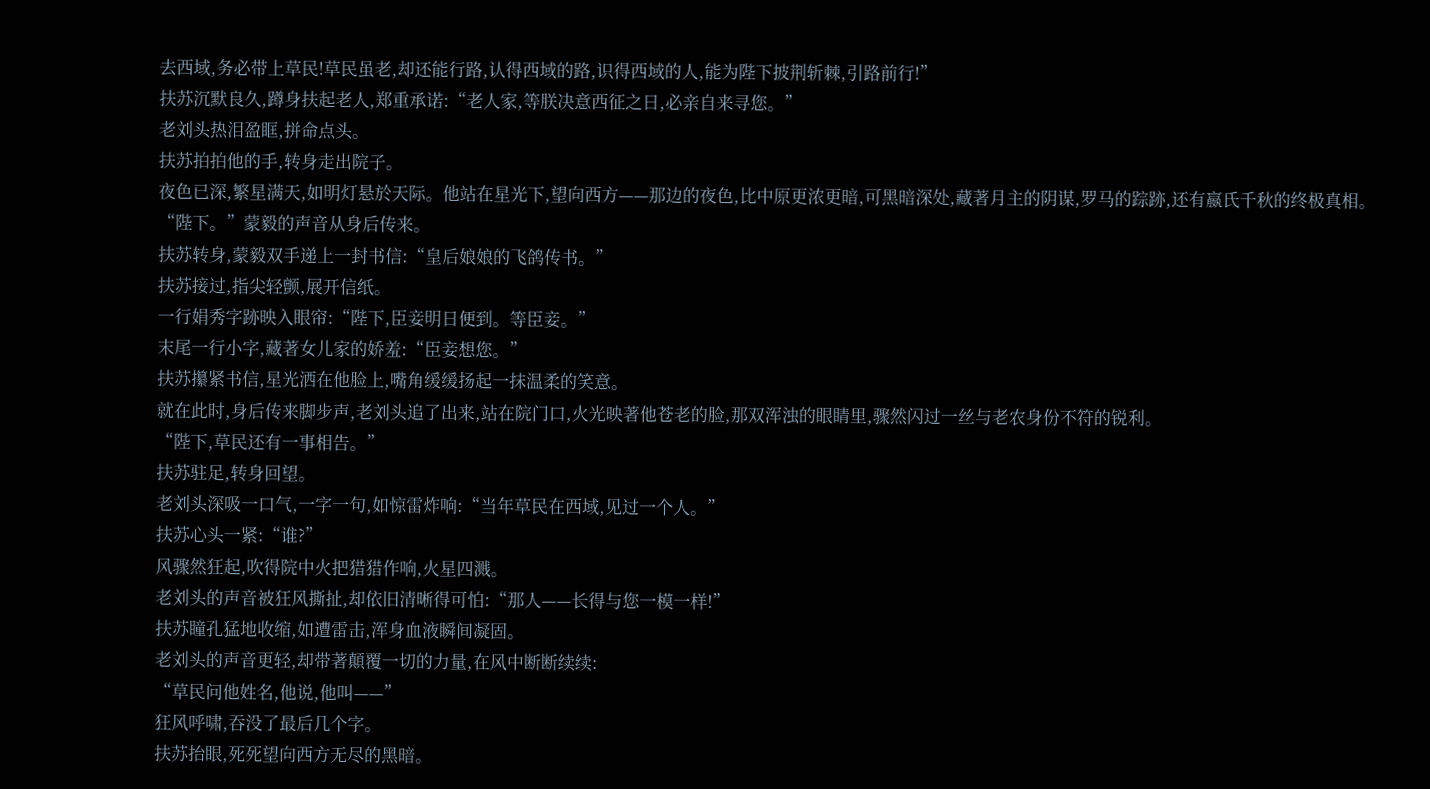去西域,务必带上草民!草民虽老,却还能行路,认得西域的路,识得西域的人,能为陛下披荆斩棘,引路前行!”
扶苏沉默良久,蹲身扶起老人,郑重承诺:“老人家,等朕决意西征之日,必亲自来寻您。”
老刘头热泪盈眶,拼命点头。
扶苏拍拍他的手,转身走出院子。
夜色已深,繁星满天,如明灯悬於天际。他站在星光下,望向西方——那边的夜色,比中原更浓更暗,可黑暗深处,藏著月主的阴谋,罗马的踪跡,还有嬴氏千秋的终极真相。
“陛下。”蒙毅的声音从身后传来。
扶苏转身,蒙毅双手递上一封书信:“皇后娘娘的飞鸽传书。”
扶苏接过,指尖轻颤,展开信纸。
一行娟秀字跡映入眼帘:“陛下,臣妾明日便到。等臣妾。”
末尾一行小字,藏著女儿家的娇羞:“臣妾想您。”
扶苏攥紧书信,星光洒在他脸上,嘴角缓缓扬起一抹温柔的笑意。
就在此时,身后传来脚步声,老刘头追了出来,站在院门口,火光映著他苍老的脸,那双浑浊的眼睛里,骤然闪过一丝与老农身份不符的锐利。
“陛下,草民还有一事相告。”
扶苏驻足,转身回望。
老刘头深吸一口气,一字一句,如惊雷炸响:“当年草民在西域,见过一个人。”
扶苏心头一紧:“谁?”
风骤然狂起,吹得院中火把猎猎作响,火星四溅。
老刘头的声音被狂风撕扯,却依旧清晰得可怕:“那人——长得与您一模一样!”
扶苏瞳孔猛地收缩,如遭雷击,浑身血液瞬间凝固。
老刘头的声音更轻,却带著顛覆一切的力量,在风中断断续续:
“草民问他姓名,他说,他叫——”
狂风呼啸,吞没了最后几个字。
扶苏抬眼,死死望向西方无尽的黑暗。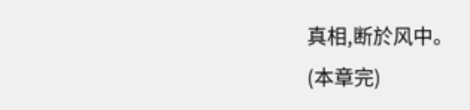真相,断於风中。
(本章完)